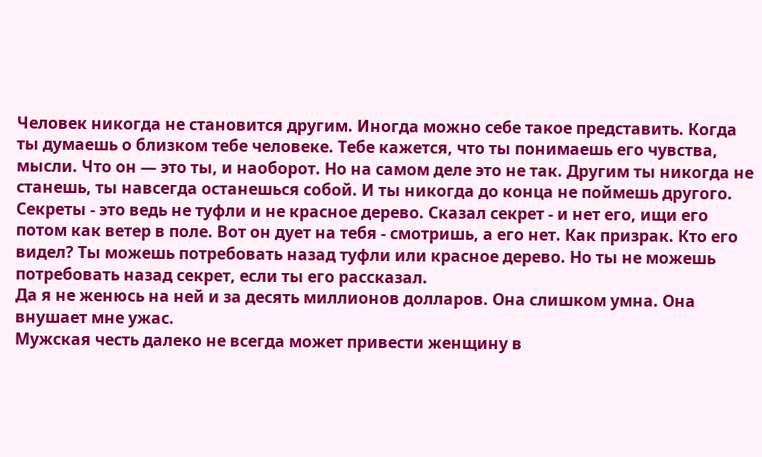Человек никогда не становится другим. Иногда можно себе такое представить. Когда ты думаешь о близком тебе человеке. Тебе кажется, что ты понимаешь его чувства, мысли. Что он — это ты, и наоборот. Но на самом деле это не так. Другим ты никогда не станешь, ты навсегда останешься собой. И ты никогда до конца не поймешь другого.
Секреты - это ведь не туфли и не красное дерево. Сказал секрет - и нет его, ищи его потом как ветер в поле. Вот он дует на тебя - смотришь, а его нет. Как призрак. Кто его видел? Ты можешь потребовать назад туфли или красное дерево. Но ты не можешь потребовать назад секрет, если ты его рассказал.
Да я не женюсь на ней и за десять миллионов долларов. Она слишком умна. Она внушает мне ужас.
Мужская честь далеко не всегда может привести женщину в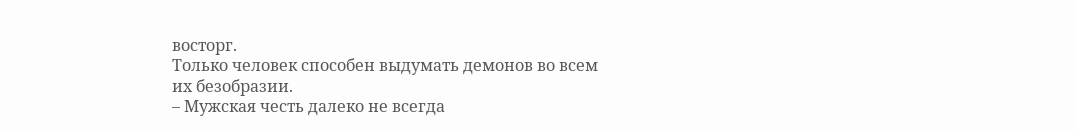восторг.
Только человек способен выдумать демонов во всем их безобразии.
– Мужская честь далеко не всегда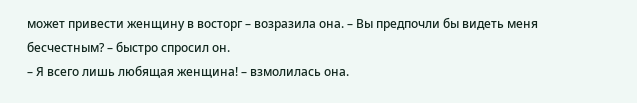может привести женщину в восторг – возразила она. – Вы предпочли бы видеть меня бесчестным? – быстро спросил он.
– Я всего лишь любящая женщина! – взмолилась она.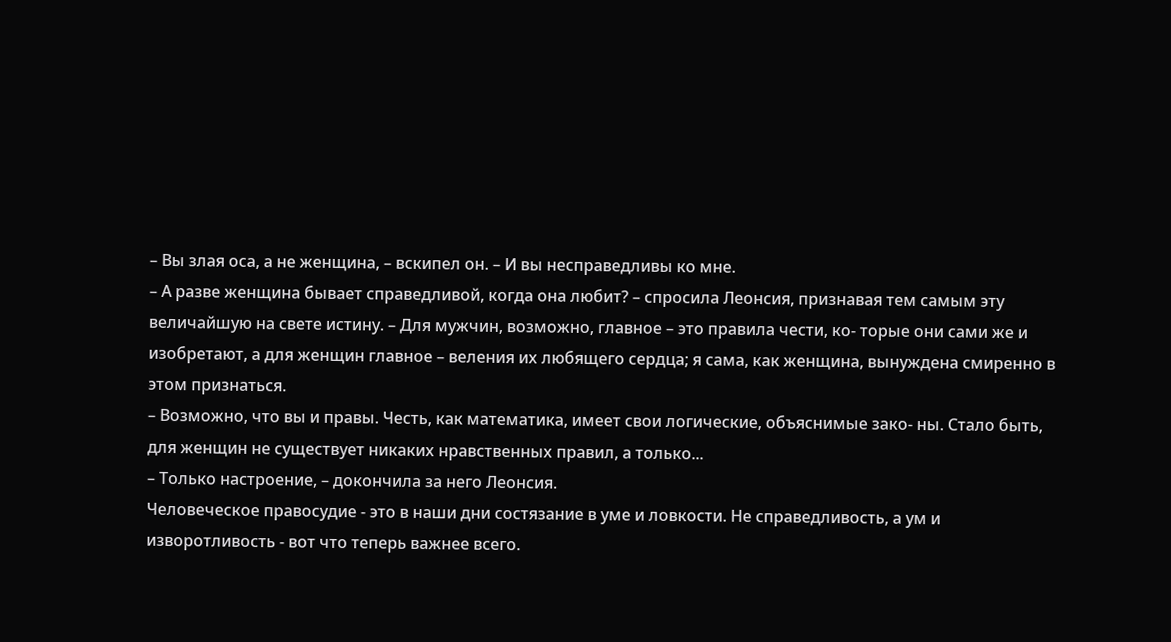– Вы злая оса, а не женщина, – вскипел он. – И вы несправедливы ко мне.
– А разве женщина бывает справедливой, когда она любит? – спросила Леонсия, признавая тем самым эту величайшую на свете истину. – Для мужчин, возможно, главное – это правила чести, ко- торые они сами же и изобретают, а для женщин главное – веления их любящего сердца; я сама, как женщина, вынуждена смиренно в этом признаться.
– Возможно, что вы и правы. Честь, как математика, имеет свои логические, объяснимые зако- ны. Стало быть, для женщин не существует никаких нравственных правил, а только...
– Только настроение, – докончила за него Леонсия.
Человеческое правосудие - это в наши дни состязание в уме и ловкости. Не справедливость, а ум и изворотливость - вот что теперь важнее всего.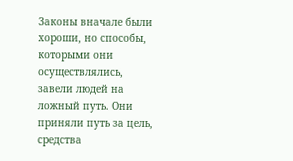Законы вначале были хороши, но способы, которыми они осуществлялись, завели людей на ложный путь. Они приняли путь за цель, средства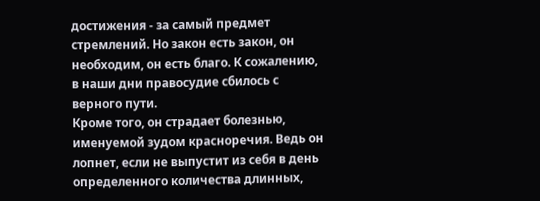достижения - за самый предмет стремлений. Но закон есть закон, он необходим, он есть благо. К сожалению, в наши дни правосудие сбилось с верного пути.
Кроме того, он страдает болезнью, именуемой зудом красноречия. Ведь он лопнет, если не выпустит из себя в день определенного количества длинных,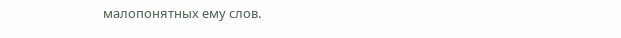малопонятных ему слов.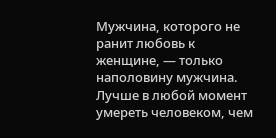Мужчина, которого не ранит любовь к женщине, — только наполовину мужчина.
Лучше в любой момент умереть человеком, чем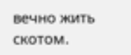вечно жить скотом.